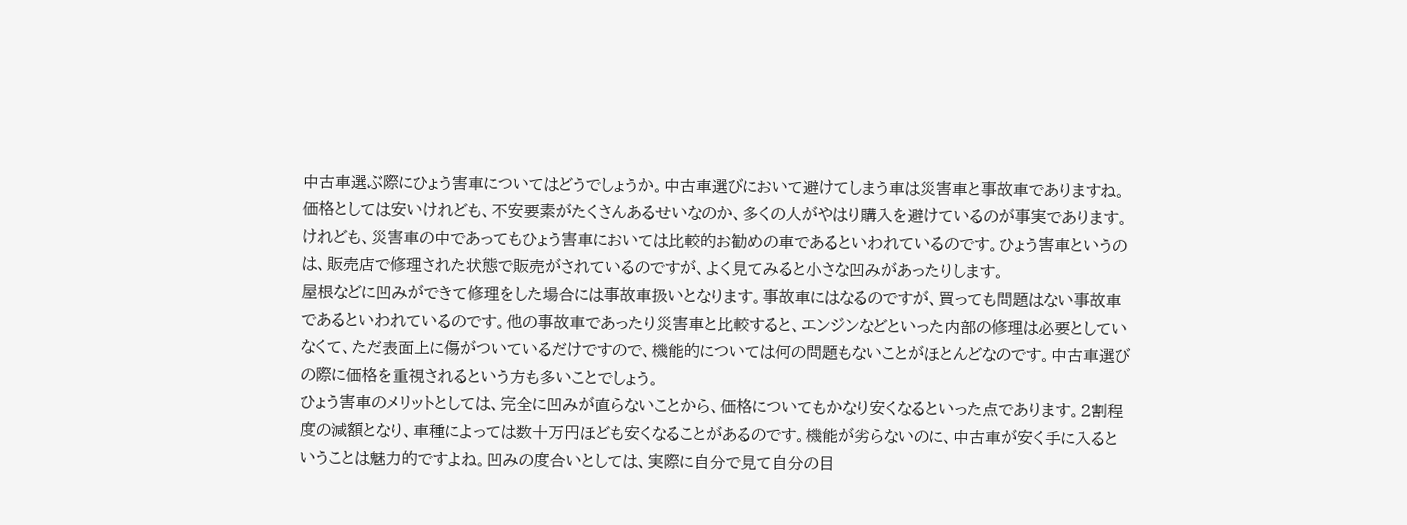中古車選ぶ際にひょう害車についてはどうでしょうか。中古車選びにおいて避けてしまう車は災害車と事故車でありますね。価格としては安いけれども、不安要素がたくさんあるせいなのか、多くの人がやはり購入を避けているのが事実であります。けれども、災害車の中であってもひょう害車においては比較的お勧めの車であるといわれているのです。ひょう害車というのは、販売店で修理された状態で販売がされているのですが、よく見てみると小さな凹みがあったりします。
屋根などに凹みができて修理をした場合には事故車扱いとなります。事故車にはなるのですが、買っても問題はない事故車であるといわれているのです。他の事故車であったり災害車と比較すると、エンジンなどといった内部の修理は必要としていなくて、ただ表面上に傷がついているだけですので、機能的については何の問題もないことがほとんどなのです。中古車選びの際に価格を重視されるという方も多いことでしょう。
ひょう害車のメリットとしては、完全に凹みが直らないことから、価格についてもかなり安くなるといった点であります。2割程度の減額となり、車種によっては数十万円ほども安くなることがあるのです。機能が劣らないのに、中古車が安く手に入るということは魅力的ですよね。凹みの度合いとしては、実際に自分で見て自分の目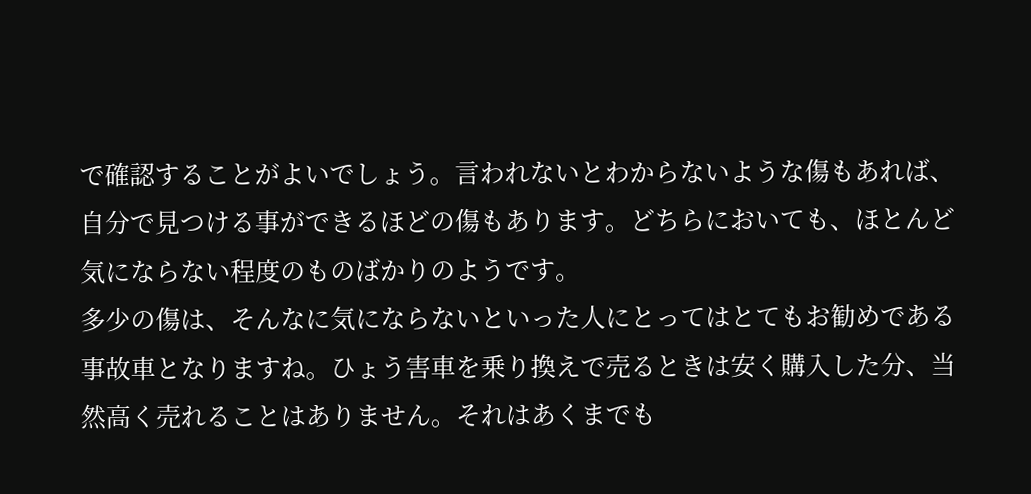で確認することがよいでしょう。言われないとわからないような傷もあれば、自分で見つける事ができるほどの傷もあります。どちらにおいても、ほとんど気にならない程度のものばかりのようです。
多少の傷は、そんなに気にならないといった人にとってはとてもお勧めである事故車となりますね。ひょう害車を乗り換えで売るときは安く購入した分、当然高く売れることはありません。それはあくまでも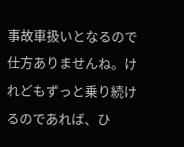事故車扱いとなるので仕方ありませんね。けれどもずっと乗り続けるのであれば、ひ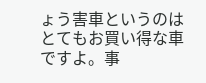ょう害車というのはとてもお買い得な車ですよ。事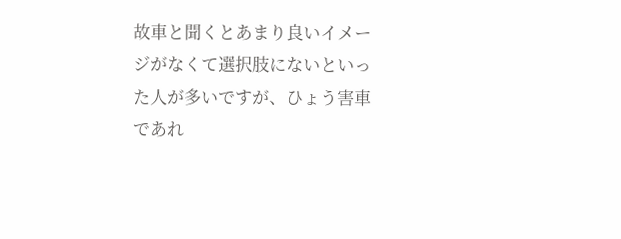故車と聞くとあまり良いイメージがなくて選択肢にないといった人が多いですが、ひょう害車であれ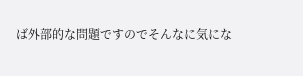ば外部的な問題ですのでそんなに気にな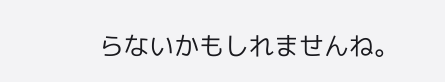らないかもしれませんね。